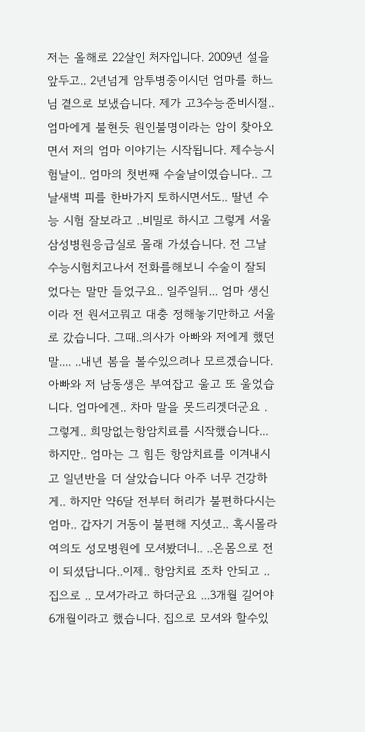저는 올해로 22살인 처자입니다. 2009년 설을 앞두고.. 2년넘게 암투병중이시던 엄마를 하느님 곁으로 보냈습니다. 제가 고3수능준비시절.. 엄마에게 불현듯 원인불명이라는 암이 찾아오면서 저의 엄마 이야기는 시작됩니다. 제수능시험날이.. 엄마의 첫번째 수술날이였습니다.. 그날새벽 피를 한바가지 토하시면서도.. 딸년 수능 시험 잘보라고 ..비밀로 하시고 그렇게 서울삼성병원응급실로 몰래 가셨습니다. 전 그날 수능시험치고나서 전화를해보니 수술이 잘되었다는 말만 들었구요.. 일주일뒤... 엄마 생신이라 전 원서고뭐고 대충 정해놓기만하고 서울로 갔습니다. 그때..의사가 아빠와 저에게 했던말.... ..내년 봄을 볼수있으려나 모르겠습니다. 아빠와 저 남동생은 부여잡고 울고 또 울었습니다. 엄마에겐.. 차마 말을 못드리겟더군요 . 그렇게.. 희망없는항암치료를 시작했습니다... 하지만.. 엄마는 그 힘든 항암치료를 이겨내시고 일년반을 더 살았습니다 아주 너무 건강하게.. 하지만 약6달 전부터 허리가 불편하다시는 엄마.. 갑자기 거동이 불편해 지셧고.. 혹시몰라 여의도 성모병원에 모셔봤더니.. ..온몸으로 전이 되셨답니다..이제.. 항암치료 조차 안되고 .. 집으로 .. 모셔가라고 하더군요 ...3개월 길어야 6개월이라고 했습니다. 집으로 모셔와 할수있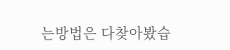는방법은 다찾아봤습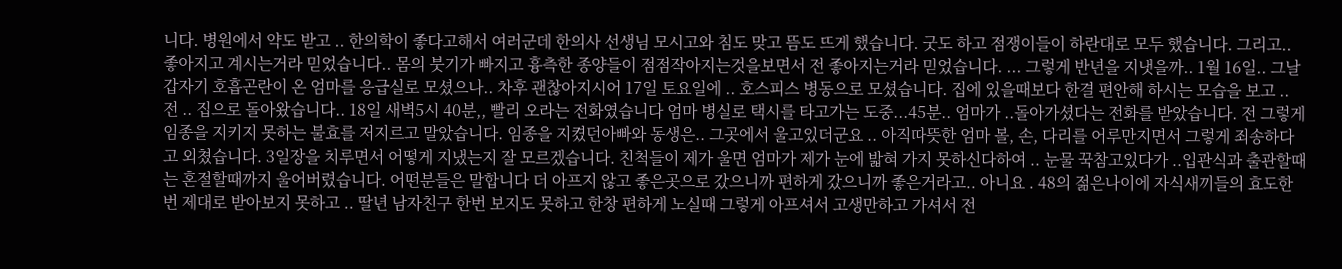니다. 병원에서 약도 받고 .. 한의학이 좋다고해서 여러군데 한의사 선생님 모시고와 침도 맞고 뜸도 뜨게 했습니다. 굿도 하고 점쟁이들이 하란대로 모두 했습니다. 그리고.. 좋아지고 계시는거라 믿었습니다.. 몸의 붓기가 빠지고 흉측한 종양들이 점점작아지는것을보면서 전 좋아지는거라 믿었습니다. ... 그렇게 반년을 지냇을까.. 1월 16일.. 그날 갑자기 호흡곤란이 온 엄마를 응급실로 모셨으나.. 차후 괜찮아지시어 17일 토요일에 .. 호스피스 병동으로 모셨습니다. 집에 있을때보다 한결 편안해 하시는 모습을 보고 .. 전 .. 집으로 돌아왔습니다.. 18일 새벽5시 40분,, 빨리 오라는 전화였습니다 엄마 병실로 택시를 타고가는 도중...45분.. 엄마가 ..돌아가셨다는 전화를 받았습니다. 전 그렇게 임종을 지키지 못하는 불효를 저지르고 말았습니다. 임종을 지켰던아빠와 동생은.. 그곳에서 울고있더군요 .. 아직따뜻한 엄마 볼, 손, 다리를 어루만지면서 그렇게 죄송하다고 외쳤습니다. 3일장을 치루면서 어떻게 지냈는지 잘 모르겠습니다. 친척들이 제가 울면 엄마가 제가 눈에 밟혀 가지 못하신다하여 .. 눈물 꾹참고있다가 ..입관식과 출관할때는 혼절할때까지 울어버렸습니다. 어떤분들은 말합니다 더 아프지 않고 좋은곳으로 갔으니까 편하게 갔으니까 좋은거라고.. 아니요 . 48의 젊은나이에 자식새끼들의 효도한번 제대로 받아보지 못하고 .. 딸년 남자친구 한번 보지도 못하고 한창 편하게 노실때 그렇게 아프셔서 고생만하고 가셔서 전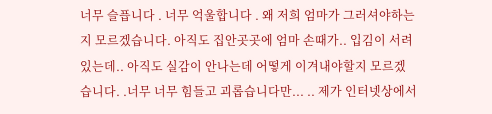너무 슬픕니다 . 너무 억울합니다 . 왜 저희 엄마가 그러셔야하는지 모르겠습니다. 아직도 집안곳곳에 엄마 손때가.. 입김이 서려있는데.. 아직도 실감이 안나는데 어떻게 이겨내야할지 모르겠습니다. .너무 너무 힘들고 괴롭습니다만... .. 제가 인터넷상에서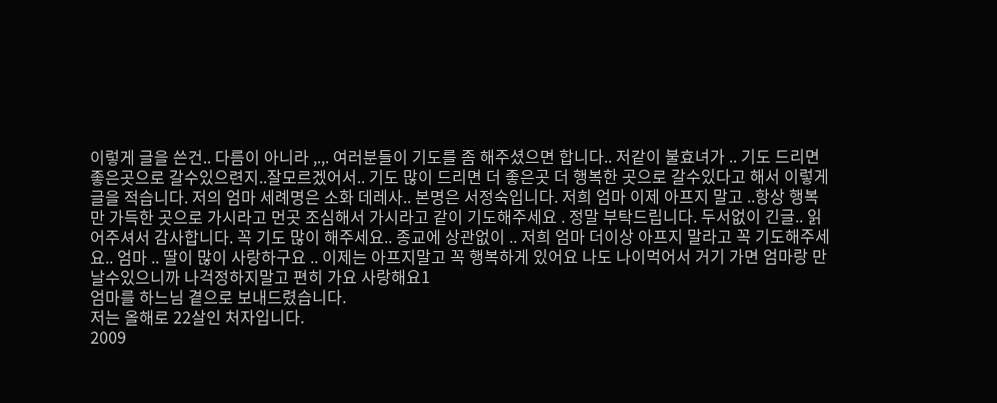이렇게 글을 쓴건.. 다름이 아니라 ,.,. 여러분들이 기도를 좀 해주셨으면 합니다.. 저같이 불효녀가 .. 기도 드리면 좋은곳으로 갈수있으련지..잘모르겠어서.. 기도 많이 드리면 더 좋은곳 더 행복한 곳으로 갈수있다고 해서 이렇게 글을 적습니다. 저의 엄마 세례명은 소화 데레사.. 본명은 서정숙입니다. 저희 엄마 이제 아프지 말고 ..항상 행복만 가득한 곳으로 가시라고 먼곳 조심해서 가시라고 같이 기도해주세요 . 정말 부탁드립니다. 두서없이 긴글.. 읽어주셔서 감사합니다. 꼭 기도 많이 해주세요.. 종교에 상관없이 .. 저희 엄마 더이상 아프지 말라고 꼭 기도해주세요.. 엄마 .. 딸이 많이 사랑하구요 .. 이제는 아프지말고 꼭 행복하게 있어요 나도 나이먹어서 거기 가면 엄마랑 만날수있으니까 나걱정하지말고 편히 가요 사랑해요1
엄마를 하느님 곁으로 보내드렸습니다.
저는 올해로 22살인 처자입니다.
2009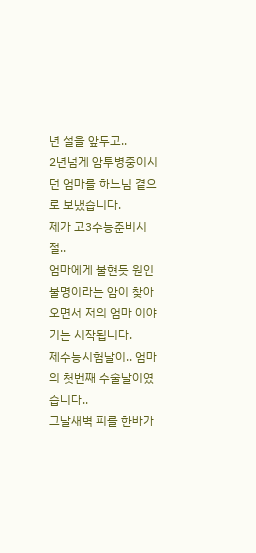년 설을 앞두고..
2년넘게 암투병중이시던 엄마를 하느님 곁으로 보냈습니다.
제가 고3수능준비시절..
엄마에게 불현듯 원인불명이라는 암이 찾아오면서 저의 엄마 이야기는 시작됩니다.
제수능시험날이.. 엄마의 첫번째 수술날이였습니다..
그날새벽 피를 한바가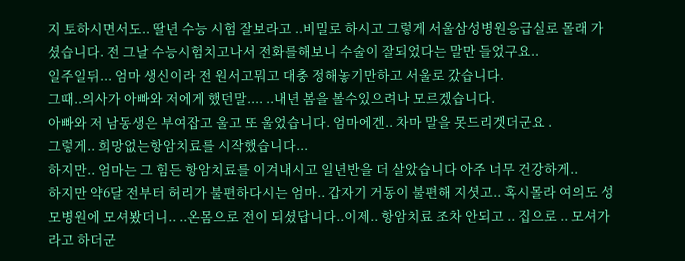지 토하시면서도.. 딸년 수능 시험 잘보라고 ..비밀로 하시고 그렇게 서울삼성병원응급실로 몰래 가셨습니다. 전 그날 수능시험치고나서 전화를해보니 수술이 잘되었다는 말만 들었구요..
일주일뒤... 엄마 생신이라 전 원서고뭐고 대충 정해놓기만하고 서울로 갔습니다.
그때..의사가 아빠와 저에게 했던말.... ..내년 봄을 볼수있으려나 모르겠습니다.
아빠와 저 남동생은 부여잡고 울고 또 울었습니다. 엄마에겐.. 차마 말을 못드리겟더군요 .
그렇게.. 희망없는항암치료를 시작했습니다...
하지만.. 엄마는 그 힘든 항암치료를 이겨내시고 일년반을 더 살았습니다 아주 너무 건강하게..
하지만 약6달 전부터 허리가 불편하다시는 엄마.. 갑자기 거동이 불편해 지셧고.. 혹시몰라 여의도 성모병원에 모셔봤더니.. ..온몸으로 전이 되셨답니다..이제.. 항암치료 조차 안되고 .. 집으로 .. 모셔가라고 하더군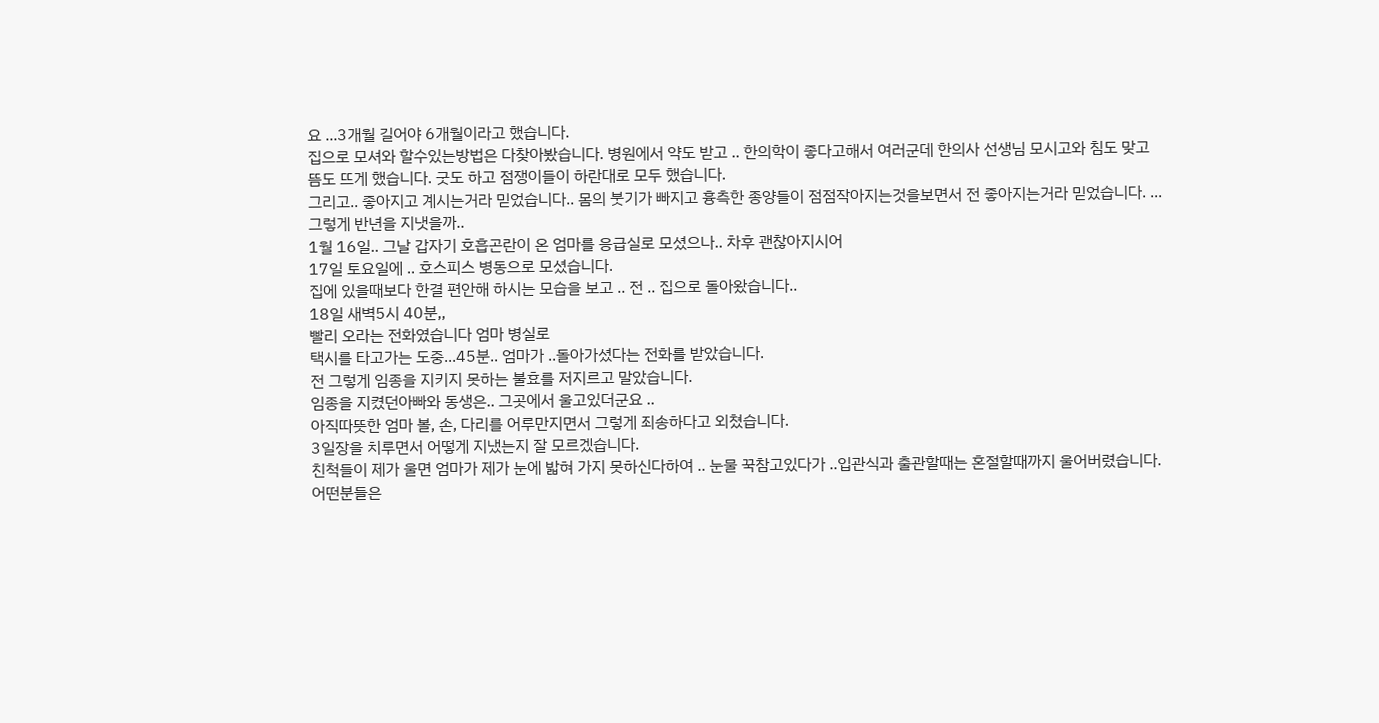요 ...3개월 길어야 6개월이라고 했습니다.
집으로 모셔와 할수있는방법은 다찾아봤습니다. 병원에서 약도 받고 .. 한의학이 좋다고해서 여러군데 한의사 선생님 모시고와 침도 맞고 뜸도 뜨게 했습니다. 굿도 하고 점쟁이들이 하란대로 모두 했습니다.
그리고.. 좋아지고 계시는거라 믿었습니다.. 몸의 붓기가 빠지고 흉측한 종양들이 점점작아지는것을보면서 전 좋아지는거라 믿었습니다. ...
그렇게 반년을 지냇을까..
1월 16일.. 그날 갑자기 호흡곤란이 온 엄마를 응급실로 모셨으나.. 차후 괜찮아지시어
17일 토요일에 .. 호스피스 병동으로 모셨습니다.
집에 있을때보다 한결 편안해 하시는 모습을 보고 .. 전 .. 집으로 돌아왔습니다..
18일 새벽5시 40분,,
빨리 오라는 전화였습니다 엄마 병실로
택시를 타고가는 도중...45분.. 엄마가 ..돌아가셨다는 전화를 받았습니다.
전 그렇게 임종을 지키지 못하는 불효를 저지르고 말았습니다.
임종을 지켰던아빠와 동생은.. 그곳에서 울고있더군요 ..
아직따뜻한 엄마 볼, 손, 다리를 어루만지면서 그렇게 죄송하다고 외쳤습니다.
3일장을 치루면서 어떻게 지냈는지 잘 모르겠습니다.
친척들이 제가 울면 엄마가 제가 눈에 밟혀 가지 못하신다하여 .. 눈물 꾹참고있다가 ..입관식과 출관할때는 혼절할때까지 울어버렸습니다.
어떤분들은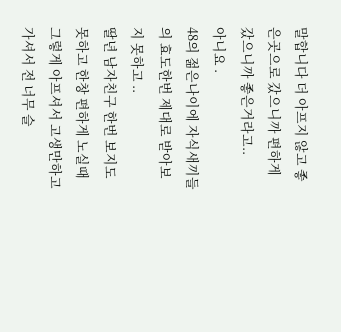말합니다 더 아프지 않고 좋은곳으로 갔으니까 편하게 갔으니까 좋은거라고..
아니요 .
48의 젊은나이에 자식새끼들의 효도한번 제대로 받아보지 못하고 ..
딸년 남자친구 한번 보지도 못하고 한창 편하게 노실때 그렇게 아프셔서 고생만하고 가셔서 전 너무 슬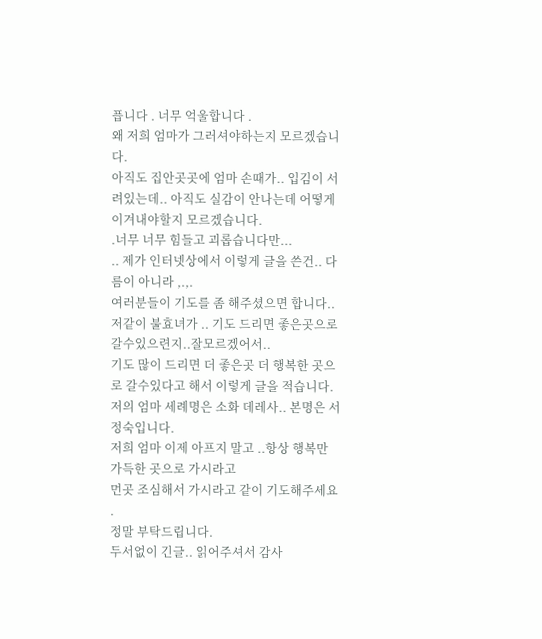픕니다 . 너무 억울합니다 .
왜 저희 엄마가 그러셔야하는지 모르겠습니다.
아직도 집안곳곳에 엄마 손때가.. 입김이 서려있는데.. 아직도 실감이 안나는데 어떻게 이겨내야할지 모르겠습니다.
.너무 너무 힘들고 괴롭습니다만...
.. 제가 인터넷상에서 이렇게 글을 쓴건.. 다름이 아니라 ,.,.
여러분들이 기도를 좀 해주셨으면 합니다..
저같이 불효녀가 .. 기도 드리면 좋은곳으로 갈수있으련지..잘모르겠어서..
기도 많이 드리면 더 좋은곳 더 행복한 곳으로 갈수있다고 해서 이렇게 글을 적습니다.
저의 엄마 세례명은 소화 데레사.. 본명은 서정숙입니다.
저희 엄마 이제 아프지 말고 ..항상 행복만 가득한 곳으로 가시라고
먼곳 조심해서 가시라고 같이 기도해주세요 .
정말 부탁드립니다.
두서없이 긴글.. 읽어주셔서 감사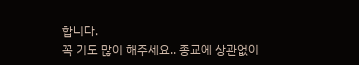합니다.
꼭 기도 많이 해주세요.. 종교에 상관없이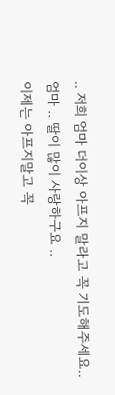.. 저희 엄마 더이상 아프지 말라고 꼭 기도해주세요..
엄마 .. 딸이 많이 사랑하구요 ..
이제는 아프지말고 꼭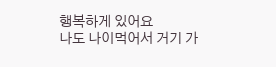행복하게 있어요
나도 나이먹어서 거기 가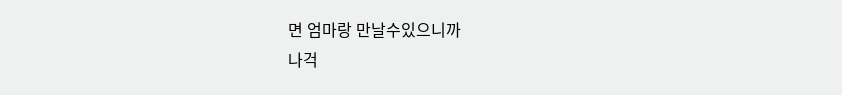면 엄마랑 만날수있으니까
나걱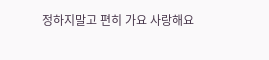정하지말고 편히 가요 사랑해요